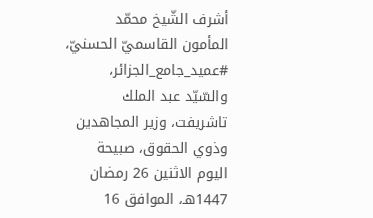أشرف الشّيخ محمّد المأمون القاسميّ الحسنيّ، #عميد_جامع_الجزائر، والسّيّد عبد الملك تاشريفت، وزير المجاهدين وذوي الحقوق، صبيحة اليوم الاثنين 26 رمضان 1447هـ، الموافق 16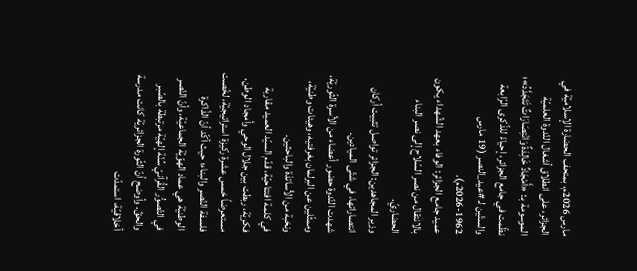مارس 2026م، بمتحف الحضارة الإسلاميّة في الجزائر، على انطلاق أشغال النّدوة العلميّة الموسومة بـ: «أَمْجَادٌ خَالِدَةٌ وَانْتِصَارَاتٌ تَتَجَدَّدُ»؛ نظّمت في جامع الجزائر، إحياءً للذّكرى الرّابعة والستّين لـ #عيد_النصر (19 مارس 1962-2026م).
عميد جامع الجزائر: الوفاء بعهد الشّهداء يكون بالانتقال من نصر السّلاح إلى نصر البناء الحضاريّ.
وزير المجاهدين: الجزائر تواصل تثبيت أركان انتصاراتها، في شتّى الميادين.
شهدت النّدوة حضور أعضاء من الأسرة الثّوريّة، وممثّلين عن البرلمان بغرفتيه، وهيئات وطنيّة، ونخبة من الأساتذة والباحثين.
في كلمة افتتاحيّة، قدّم السيّد العميد مقاربة فكريّة، ربطت بين جلال الوحي وأمجاد الوطن، مستعرضاً خمس عشرة ركيزة استراتيجيّة، لخّصت فلسفة النّصر والبناء؛ حيث أكّد أنّ الذّاكرة الوطنيّة هي عماد الهوّيّة الجماعيّة، وأنّ النّصر في التّصوُّر القُرآنيّ سُنّة إلهيّة مرتبطة بالصّبر والحقّ. وأوضح أنّ الثّورة الجزائريّة كانت مدرسة أخلاقيّة، استمدّت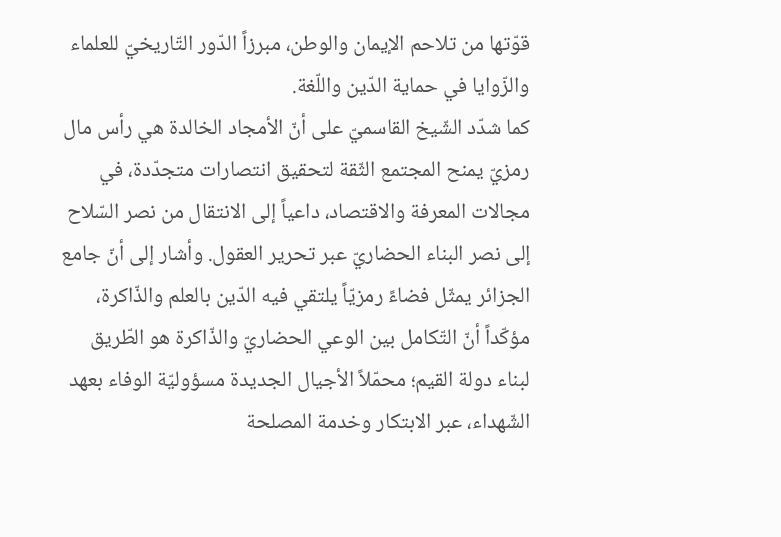قوّتها من تلاحم الإيمان والوطن، مبرزاً الدّور التّاريخيّ للعلماء والزّوايا في حماية الدّين واللّغة.
كما شدّد الشّيخ القاسميّ على أنّ الأمجاد الخالدة هي رأس مال رمزيّ يمنح المجتمع الثّقة لتحقيق انتصارات متجدّدة، في مجالات المعرفة والاقتصاد، داعياً إلى الانتقال من نصر السّلاح إلى نصر البناء الحضاريّ عبر تحرير العقول. وأشار إلى أنّ جامع الجزائر يمثّل فضاءً رمزيّاً يلتقي فيه الدّين بالعلم والذّاكرة، مؤكّداً أنّ التّكامل بين الوعي الحضاريّ والذّاكرة هو الطّريق لبناء دولة القيم؛ محمّلاً الأجيال الجديدة مسؤوليّة الوفاء بعهد الشّهداء، عبر الابتكار وخدمة المصلحة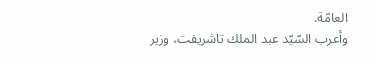العامّة.
وأعرب السّيّد عبد الملك تاشريفت، وزير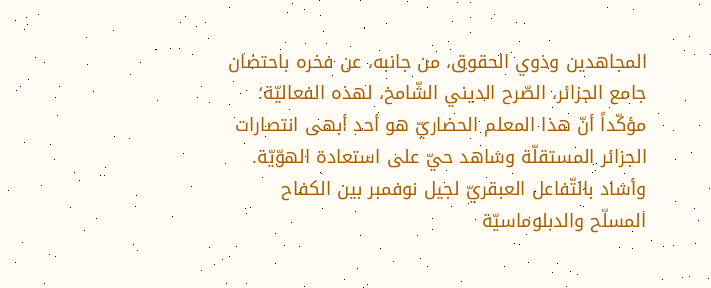المجاهدين وذوي الحقوق، من جانبه، عن فخره باحتضان جامع الجزائر، الصّرح الديني الشّامخ، لهذه الفعاليّة؛ مؤكّداً أنّ هذا المعلم الحضاريّ هو أحد أبهى انتصارات الجزائر المستقلّة وشاهد حيّ على استعادة الهوّيّة. وأشاد بالتّفاعل العبقريّ لجيل نوفمبر بين الكفاح المسلّح والدبلوماسيّة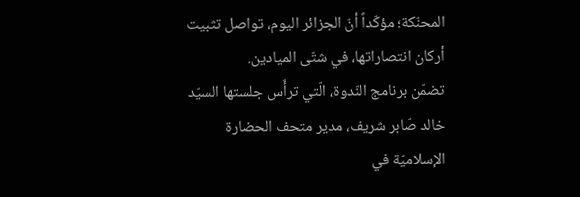المحنّكة؛ مؤكّداً أنّ الجزائر اليوم، تواصل تثبيت أركان انتصاراتها، في شتّى الميادين.
تضمّن برنامج النّدوة، الّتي ترأّس جلستها السيّد خالد صّابر شريف، مدير متحف الحضارة الإسلاميّة في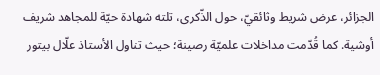الجزائر، عرض شريط وثائقيّ، حول الذّكرى، تلته شهادة حيّة للمجاهد شريف أوشية. كما قُدّمت مداخلات علميّة رصينة؛ حيث تناول الأستاذ علّال بيتور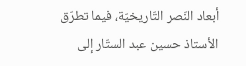أبعاد النّصر التّاريخيّة، فيما تطرّق الأستاذ حسين عبد الستّار إلى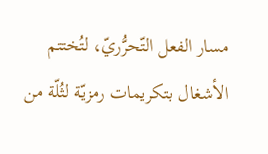مسار الفعل التّحرُّريّ، لتُختتم الأشغال بتكريمات رمزيّة لثُلّة من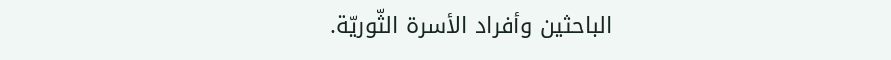الباحثين وأفراد الأسرة الثّوريّة.